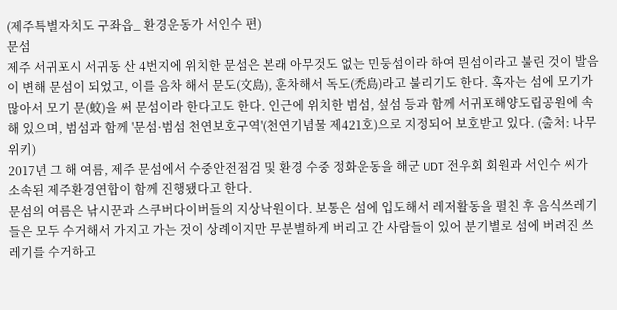(제주특별자치도 구좌읍_ 환경운동가 서인수 편)
문섬
제주 서귀포시 서귀동 산 4번지에 위치한 문섬은 본래 아무것도 없는 민둥섬이라 하여 믠섬이라고 불린 것이 발음이 변해 문섬이 되었고, 이를 음차 해서 문도(文島), 훈차해서 독도(禿島)라고 불리기도 한다. 혹자는 섬에 모기가 많아서 모기 문(蚊)을 써 문섬이라 한다고도 한다. 인근에 위치한 범섬, 섶섬 등과 함께 서귀포해양도립공원에 속해 있으며, 범섬과 함께 '문섬·범섬 천연보호구역'(천연기념물 제421호)으로 지정되어 보호받고 있다. (출처: 나무위키)
2017년 그 해 여름, 제주 문섬에서 수중안전점검 및 환경 수중 정화운동을 해군 UDT 전우회 회원과 서인수 씨가 소속된 제주환경연합이 함께 진행됐다고 한다.
문섬의 여름은 낚시꾼과 스쿠버다이버들의 지상낙원이다. 보통은 섬에 입도해서 레저활동을 펼친 후 음식쓰레기들은 모두 수거해서 가지고 가는 것이 상례이지만 무분별하게 버리고 간 사람들이 있어 분기별로 섬에 버려진 쓰레기를 수거하고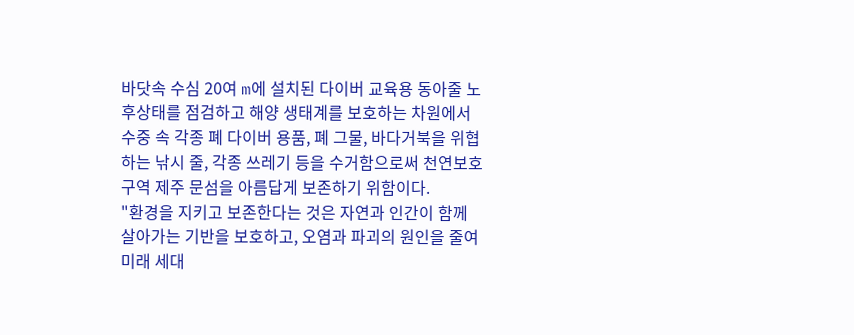바닷속 수심 20여 m에 설치된 다이버 교육용 동아줄 노후상태를 점검하고 해양 생태계를 보호하는 차원에서 수중 속 각종 폐 다이버 용품, 폐 그물, 바다거북을 위협하는 낚시 줄, 각종 쓰레기 등을 수거함으로써 천연보호구역 제주 문섬을 아름답게 보존하기 위함이다.
"환경을 지키고 보존한다는 것은 자연과 인간이 함께 살아가는 기반을 보호하고, 오염과 파괴의 원인을 줄여 미래 세대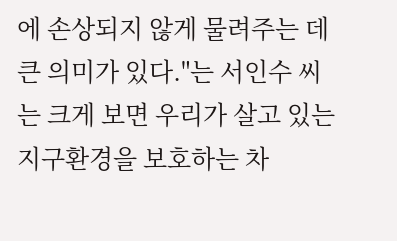에 손상되지 않게 물려주는 데 큰 의미가 있다."는 서인수 씨는 크게 보면 우리가 살고 있는 지구환경을 보호하는 차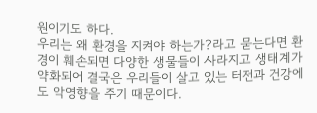원이기도 하다.
우리는 왜 환경을 지켜야 하는가?라고 묻는다면 환경이 훼손되면 다양한 생물들이 사라지고 생태계가 약화되어 결국은 우리들이 살고 있는 터전과 건강에도 악영향을 주기 때문이다.